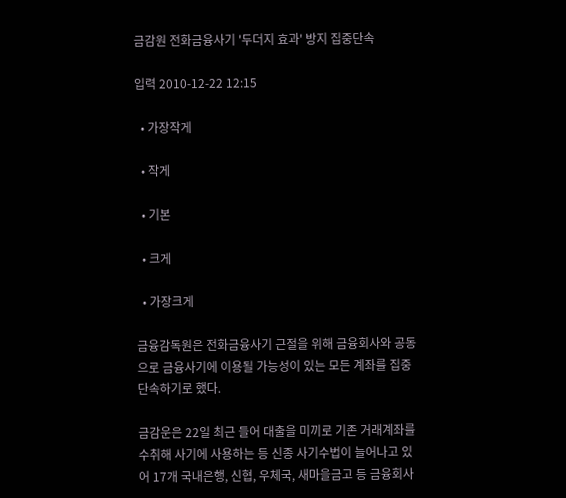금감원 전화금융사기 '두더지 효과' 방지 집중단속

입력 2010-12-22 12:15

  • 가장작게

  • 작게

  • 기본

  • 크게

  • 가장크게

금융감독원은 전화금융사기 근절을 위해 금융회사와 공동으로 금융사기에 이용될 가능성이 있는 모든 계좌를 집중단속하기로 했다.

금감운은 22일 최근 들어 대출을 미끼로 기존 거래계좌를 수취해 사기에 사용하는 등 신종 사기수법이 늘어나고 있어 17개 국내은행, 신협, 우체국, 새마을금고 등 금융회사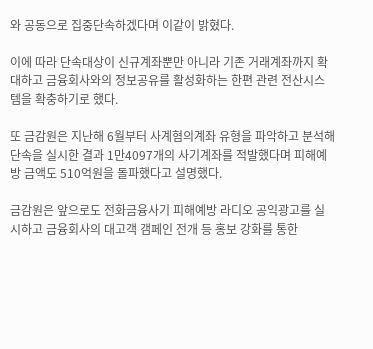와 공동으로 집중단속하겠다며 이같이 밝혔다.

이에 따라 단속대상이 신규계좌뿐만 아니라 기존 거래계좌까지 확대하고 금융회사와의 정보공유를 활성화하는 한편 관련 전산시스템을 확충하기로 했다.

또 금감원은 지난해 6월부터 사계혐의계좌 유형을 파악하고 분석해 단속을 실시한 결과 1만4097개의 사기계좌를 적발했다며 피해예방 금액도 510억원을 돌파했다고 설명했다.

금감원은 앞으로도 전화금융사기 피해예방 라디오 공익광고를 실시하고 금융회사의 대고객 갬페인 전개 등 홍보 강화를 통한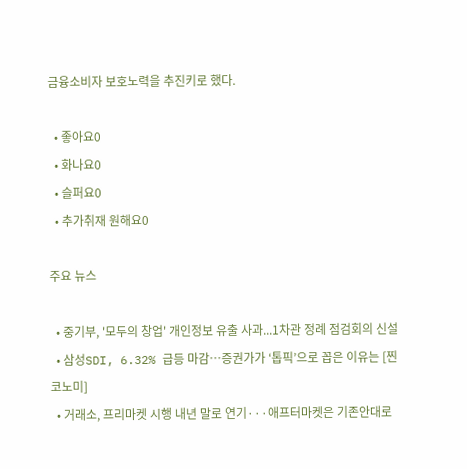금융소비자 보호노력을 추진키로 했다.

  • 좋아요0
  • 화나요0
  • 슬퍼요0
  • 추가취재 원해요0

주요 뉴스

  • 중기부, '모두의 창업' 개인정보 유출 사과...1차관 정례 점검회의 신설
  • 삼성SDI, 6.32% 급등 마감⋯증권가가 ‘톱픽’으로 꼽은 이유는 [찐코노미]
  • 거래소, 프리마켓 시행 내년 말로 연기···애프터마켓은 기존안대로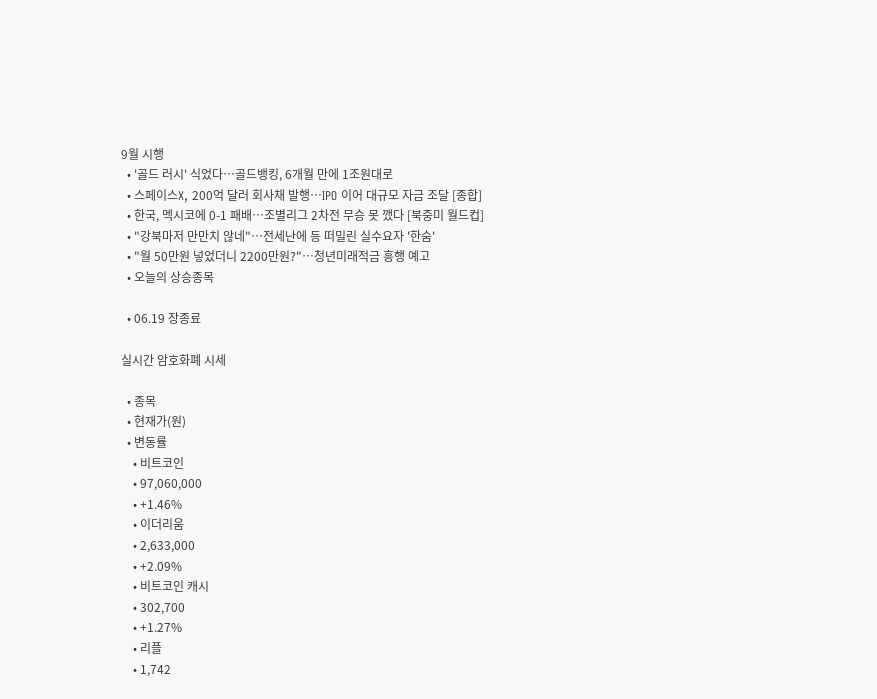9월 시행
  • '골드 러시' 식었다…골드뱅킹, 6개월 만에 1조원대로
  • 스페이스X, 200억 달러 회사채 발행⋯IPO 이어 대규모 자금 조달 [종합]
  • 한국, 멕시코에 0-1 패배⋯조별리그 2차전 무승 못 깼다 [북중미 월드컵]
  • "강북마저 만만치 않네"⋯전세난에 등 떠밀린 실수요자 '한숨'
  • "월 50만원 넣었더니 2200만원?"…청년미래적금 흥행 예고
  • 오늘의 상승종목

  • 06.19 장종료

실시간 암호화폐 시세

  • 종목
  • 현재가(원)
  • 변동률
    • 비트코인
    • 97,060,000
    • +1.46%
    • 이더리움
    • 2,633,000
    • +2.09%
    • 비트코인 캐시
    • 302,700
    • +1.27%
    • 리플
    • 1,742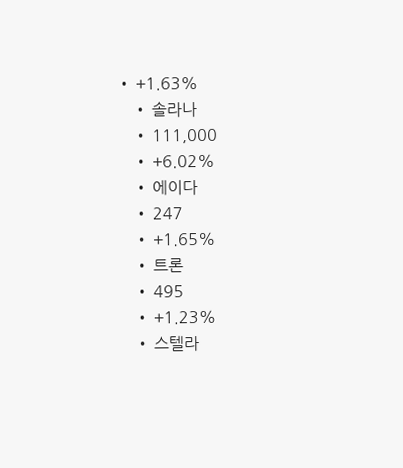• +1.63%
    • 솔라나
    • 111,000
    • +6.02%
    • 에이다
    • 247
    • +1.65%
    • 트론
    • 495
    • +1.23%
    • 스텔라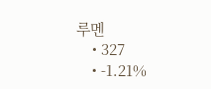루멘
    • 327
    • -1.21%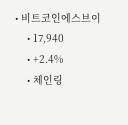• 비트코인에스브이
    • 17,940
    • +2.4%
    • 체인링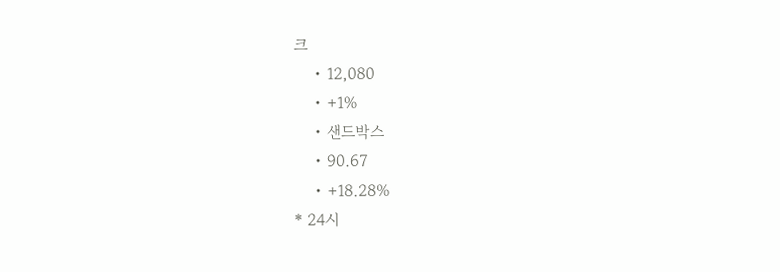크
    • 12,080
    • +1%
    • 샌드박스
    • 90.67
    • +18.28%
* 24시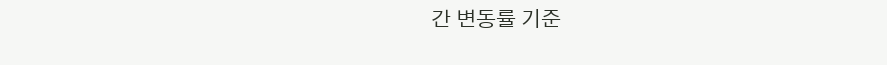간 변동률 기준